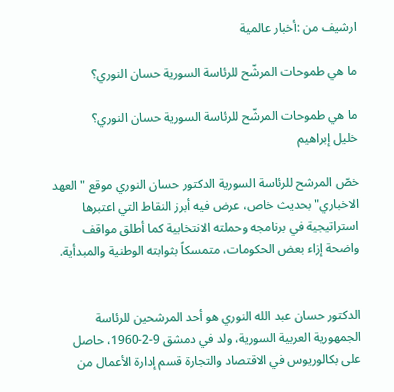ارشيف من :أخبار عالمية

ما هي طموحات المرشّح للرئاسة السورية حسان النوري؟

ما هي طموحات المرشّح للرئاسة السورية حسان النوري؟
خليل إبراهيم

خصّ المرشح للرئاسة السورية الدكتور حسان النوري موقع "العهد الاخباري" بحديث خاص، عرض فيه أبرز النقاط التي اعتبرها استراتيجية في برنامجه وحملته الانتخابية كما أطلق مواقف واضحة إزاء بعض الحكومات، متمسكاً بثوابته الوطنية والمبدأية.


الدكتور حسان عبد الله النوري هو أحد المرشحين للرئاسة الجمهورية العربية السورية، ولد في دمشق 9-2-1960، حاصل على بكالوريوس في الاقتصاد والتجارة قسم إدارة الأعمال من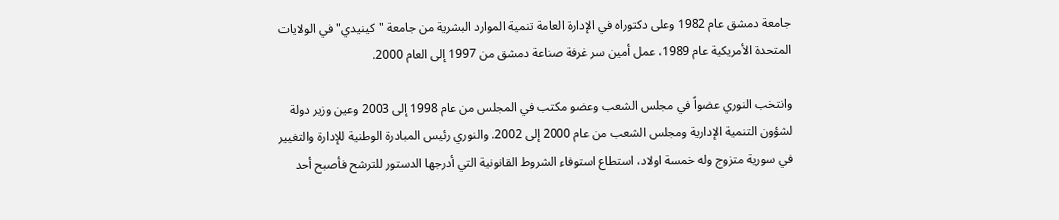جامعة دمشق عام 1982 وعلى دكتوراه في الإدارة العامة تنمية الموارد البشرية من جامعة "كينيدي" في الولايات المتحدة الأمريكية عام 1989، عمل أمين سر غرفة صناعة دمشق من 1997 إلى العام 2000.

وانتخب النوري عضواً في مجلس الشعب وعضو مكتب في المجلس من عام 1998 إلى 2003 وعين وزير دولة لشؤون التنمية الإدارية ومجلس الشعب من عام 2000 إلى 2002. والنوري رئيس المبادرة الوطنية للإدارة والتغيير في سورية متزوج وله خمسة اولاد، استطاع استوفاء الشروط القانونية التي أدرجها الدستور للترشح فأصبح أحد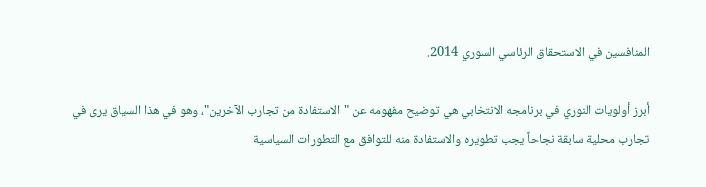المنافسين في الاستحقاق الرئاسي السوري 2014.

أبرز أولويات النوري في برنامجه الانتخابي هي توضيح مفهومه عن "الاستفادة من تجارب الآخرين"، وهو في هذا السياق يرى في تجارب محلية سابقة نجاحاً يجب تطويره والاستفادة منه للتوافق مع التطورات السياسية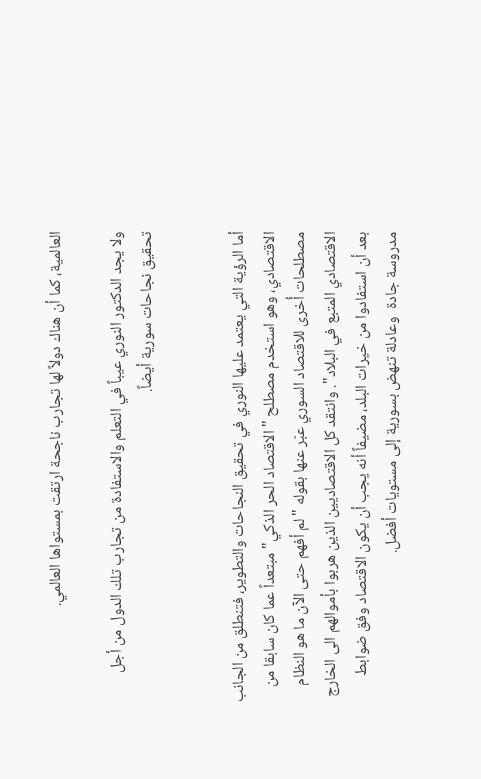العالمية، كما أن هناك دولاً لها تجارب ناجحة ارتقت بمستواها العالمي.

ولا يجد الدكتور النوري عيباً في التعلم والاستفادة من تجارب تلك الدول من أجل تحقيق نجاحات سورية أيضاً.


أما الرؤية التي يعتمد عليها النوري في تحقيق النجاحات والتطوير، فتنطلق من الجانب الاقتصادي، وهو استخدم مصطلح "الاقتصاد الحر الذكي" مبتعداً عما كان سابقا من مصطلحات أُخرى للاقتصاد السوري عبّر عنها بقوله "لم أفهم حتى الآن ما هو النظام الاقتصادي المتبع في البلاد". وانتقد كل الاقتصاديين الذين هربوا بأموالهم الى الخارج بعد أن استفادوا من خيرات البلد، مضيفاً أنه يجب أن يكون الاقتصاد وفق ضوابط مدروسة جادة  وعادلة تنهض بسورية إلى مستويات أفضل.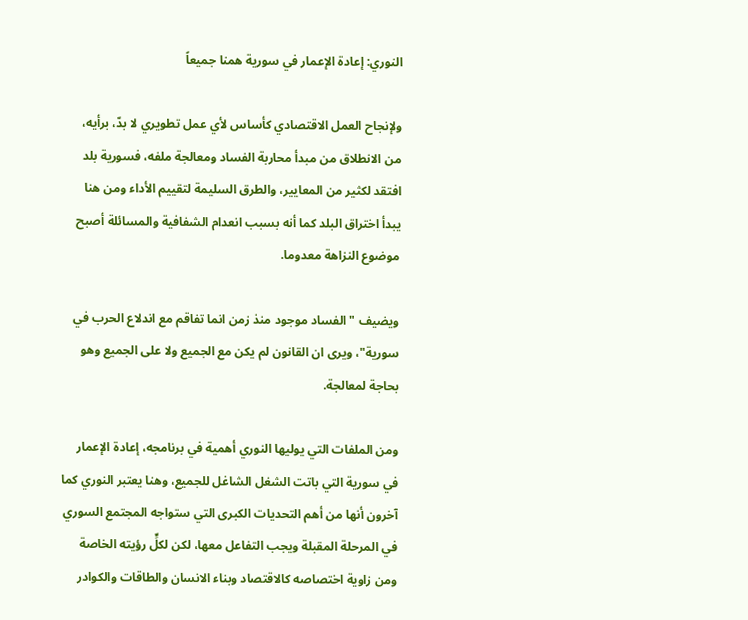النوري: إعادة الإعمار في سورية همنا جميعاً

ولإنجاح العمل الاقتصادي كأساس لأي عمل تطويري لا بدّ، برأيه، من الانطلاق من مبدأ محاربة الفساد ومعالجة ملفه، فسورية بلد افتقد لكثير من المعايير، والطرق السليمة لتقييم الأداء ومن هنا يبدأ اختراق البلد كما أنه بسبب انعدام الشفافية والمسائلة أصبح موضوع النزاهة معدوما.

ويضيف "الفساد موجود منذ زمن انما تفاقم مع اندلاع الحرب في سورية"، ويرى ان القانون لم يكن مع الجميع ولا على الجميع وهو بحاجة لمعالجة.

ومن الملفات التي يوليها النوري أهمية في برنامجه، إعادة الإعمار في سورية التي باتت الشغل الشاغل للجميع، وهنا يعتبر النوري كما آخرون أنها من أهم التحديات الكبرى التي ستواجه المجتمع السوري في المرحلة المقبلة ويجب التفاعل معها، لكن لكلٍّ رؤيته الخاصة ومن زاوية اختصاصه كالاقتصاد وبناء الانسان والطاقات والكوادر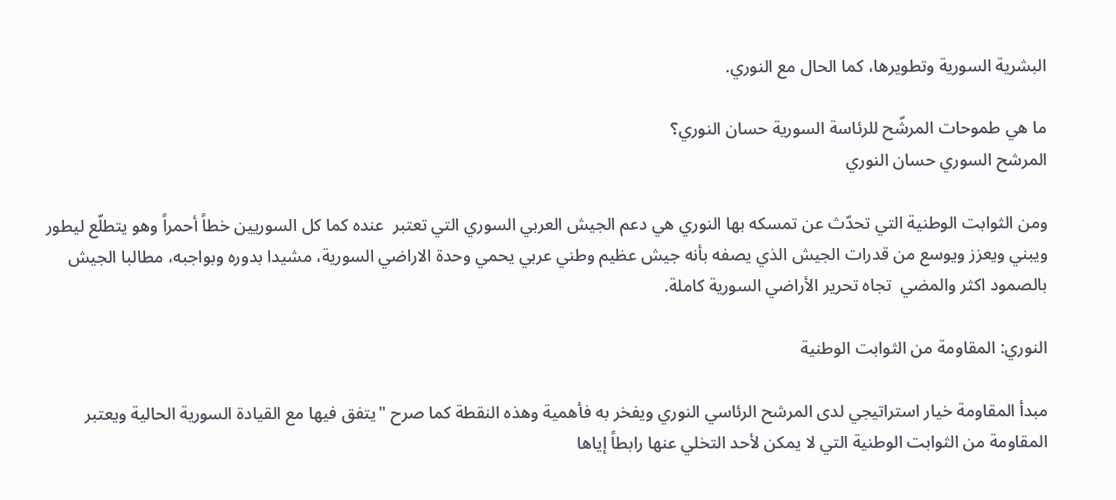البشرية السورية وتطويرها، كما الحال مع النوري.

ما هي طموحات المرشّح للرئاسة السورية حسان النوري؟
المرشح السوري حسان النوري

ومن الثوابت الوطنية التي تحدّث عن تمسكه بها النوري هي دعم الجيش العربي السوري التي تعتبر  عنده كما كل السوريين خطاً أحمراً وهو يتطلّع ليطور ويبني ويعزز ويوسع من قدرات الجيش الذي يصفه بأنه جيش عظيم وطني عربي يحمي وحدة الاراضي السورية، مشيدا بدوره وبواجبه، مطالبا الجيش بالصمود اكثر والمضي  تجاه تحرير الأراضي السورية كاملة.

النوري: المقاومة من الثوابت الوطنية

مبدأ المقاومة خيار استراتيجي لدى المرشح الرئاسي النوري ويفخر به فأهمية وهذه النقطة كما صرح "يتفق فيها مع القيادة السورية الحالية ويعتبر المقاومة من الثوابت الوطنية التي لا يمكن لأحد التخلي عنها رابطاً إياها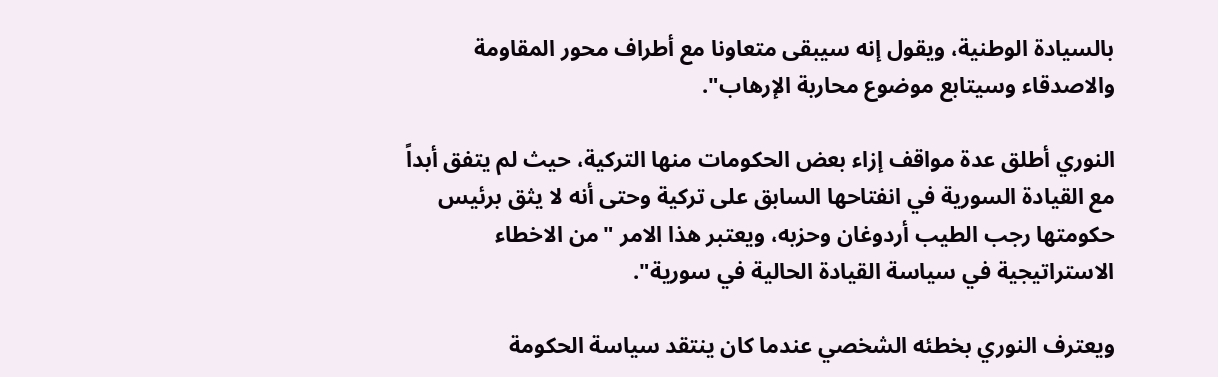بالسيادة الوطنية، ويقول إنه سيبقى متعاونا مع أطراف محور المقاومة والاصدقاء وسيتابع موضوع محاربة الإرهاب".

النوري أطلق عدة مواقف إزاء بعض الحكومات منها التركية، حيث لم يتفق أبداً مع القيادة السورية في انفتاحها السابق على تركية وحتى أنه لا يثق برئيس حكومتها رجب الطيب أردوغان وحزبه، ويعتبر هذا الامر "من الاخطاء الاستراتيجية في سياسة القيادة الحالية في سورية".

ويعترف النوري بخطئه الشخصي عندما كان ينتقد سياسة الحكومة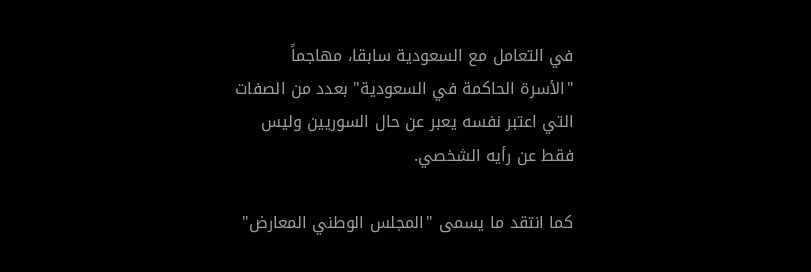في التعامل مع السعودية سابقا، مهاجماً "الأسرة الحاكمة في السعودية" بعدد من الصفات التي اعتبر نفسه يعبر عن حال السوريين وليس فقط عن رأيه الشخصي.

كما انتقد ما يسمى "المجلس الوطني المعارض"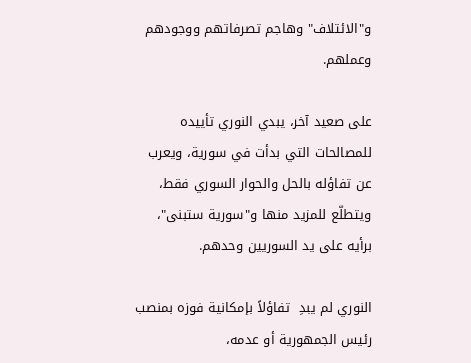و"الائتلاف" وهاجم تصرفاتهم ووجودهم وعملهم.

على صعيد آخر، يبدي النوري تأييده للمصالحات التي بدأت في سورية، ويعرب عن تفاؤله بالحل والحوار السوري فقط، ويتطلّع للمزيد منها و"سورية ستبنى"، برأيه على يد السوريين وحدهم.

النوري لم يبدِ  تفاؤلاً بإمكانية فوزه بمنصب رئيس الجمهورية أو عدمه،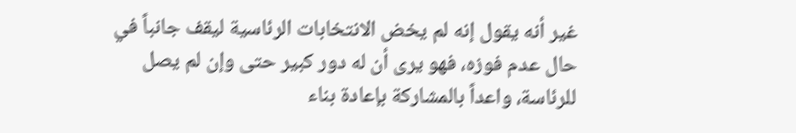غير أنه يقول إنه لم يخض الانتخابات الرئاسية ليقف جانباً في حال عدم فوزه، فهو يرى أن له دور كبير حتى وإن لم يصل للرئاسة، واعداً بالمشاركة بإعادة بناء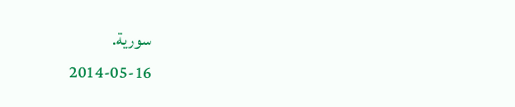سورية.
2014-05-16